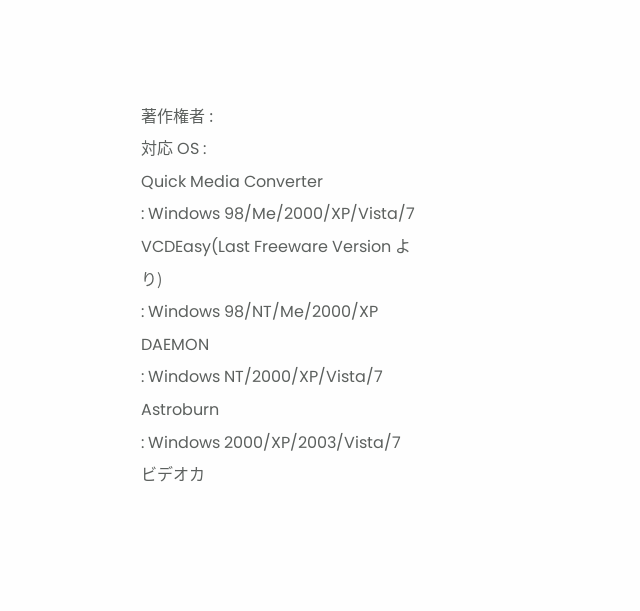著作権者 :
対応 OS :
Quick Media Converter
: Windows 98/Me/2000/XP/Vista/7
VCDEasy(Last Freeware Version より)
: Windows 98/NT/Me/2000/XP
DAEMON
: Windows NT/2000/XP/Vista/7
Astroburn
: Windows 2000/XP/2003/Vista/7
ビデオカ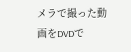メラで撮った動画をDVDで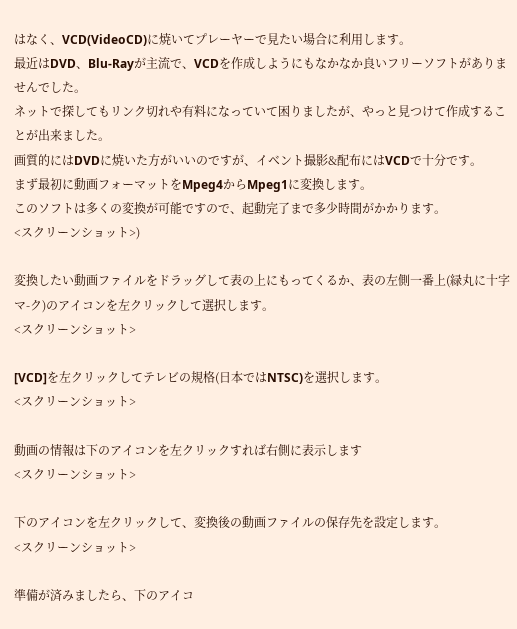はなく、VCD(VideoCD)に焼いてプレーヤーで見たい場合に利用します。
最近はDVD、Blu-Rayが主流で、VCDを作成しようにもなかなか良いフリーソフトがありませんでした。
ネットで探してもリンク切れや有料になっていて困りましたが、やっと見つけて作成することが出来ました。
画質的にはDVDに焼いた方がいいのですが、イベント撮影&配布にはVCDで十分です。
まず最初に動画フォーマットをMpeg4からMpeg1に変換します。
このソフトは多くの変換が可能ですので、起動完了まで多少時間がかかります。
<スクリーンショット>)

変換したい動画ファイルをドラッグして表の上にもってくるか、表の左側一番上(緑丸に十字マ-ク)のアイコンを左クリックして選択します。
<スクリーンショット>

[VCD]を左クリックしてテレビの規格(日本ではNTSC)を選択します。
<スクリーンショット>

動画の情報は下のアイコンを左クリックすれば右側に表示します
<スクリーンショット>

下のアイコンを左クリックして、変換後の動画ファイルの保存先を設定します。
<スクリーンショット>

準備が済みましたら、下のアイコ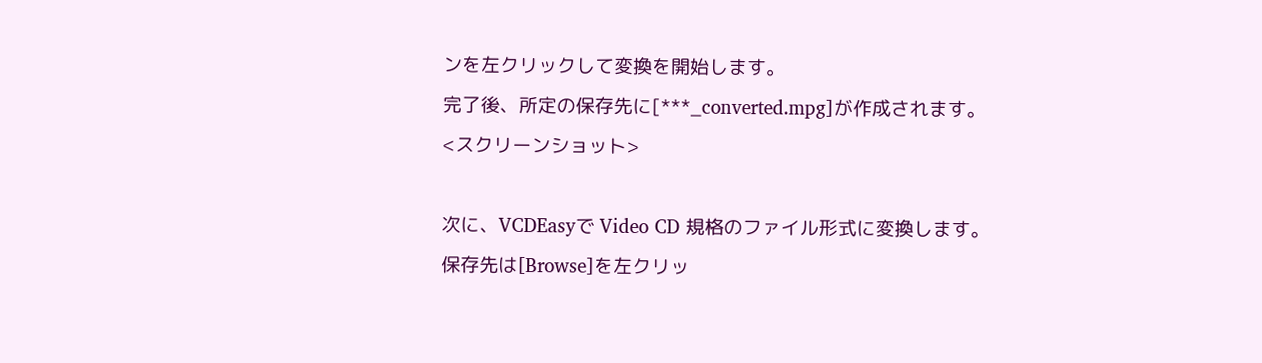ンを左クリックして変換を開始します。
完了後、所定の保存先に[***_converted.mpg]が作成されます。
<スクリーンショット>

次に、VCDEasyで Video CD 規格のファイル形式に変換します。
保存先は[Browse]を左クリッ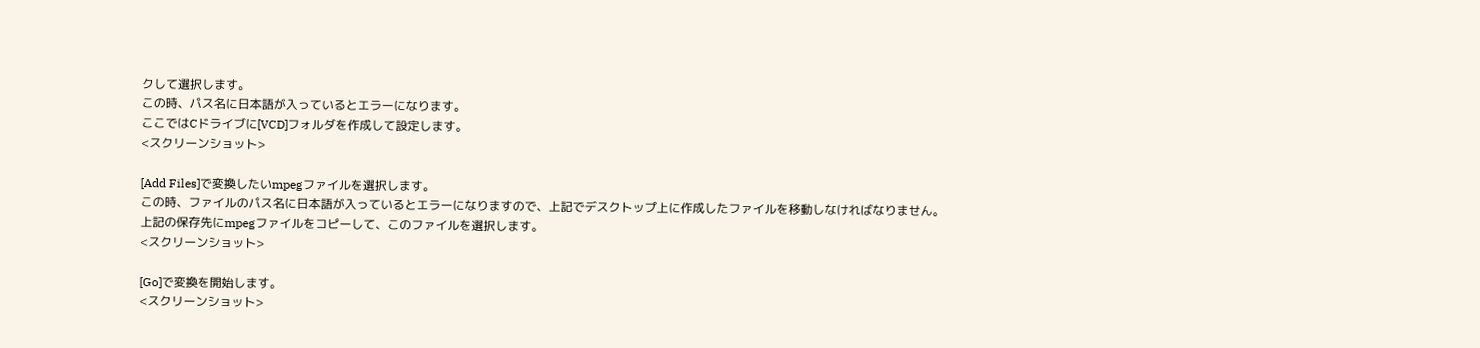クして選択します。
この時、パス名に日本語が入っているとエラーになります。
ここではCドライブに[VCD]フォルダを作成して設定します。
<スクリーンショット>

[Add Files]で変換したいmpegファイルを選択します。
この時、ファイルのパス名に日本語が入っているとエラーになりますので、上記でデスクトップ上に作成したファイルを移動しなければなりません。
上記の保存先にmpegファイルをコピーして、このファイルを選択します。
<スクリーンショット>

[Go]で変換を開始します。
<スクリーンショット>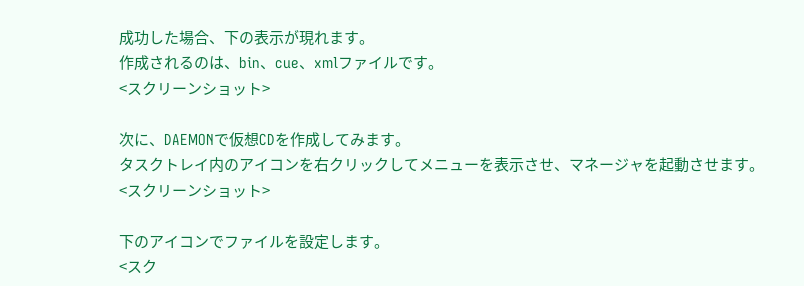成功した場合、下の表示が現れます。
作成されるのは、bin、cue、xmlファイルです。
<スクリーンショット>

次に、DAEMONで仮想CDを作成してみます。
タスクトレイ内のアイコンを右クリックしてメニューを表示させ、マネージャを起動させます。
<スクリーンショット>

下のアイコンでファイルを設定します。
<スク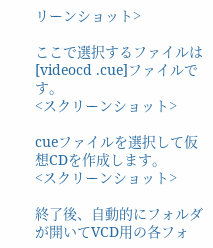リーンショット>

ここで選択するファイルは[videocd .cue]ファイルです。
<スクリーンショット>

cueファイルを選択して仮想CDを作成します。
<スクリーンショット>

終了後、自動的にフォルダが開いてVCD用の各フォ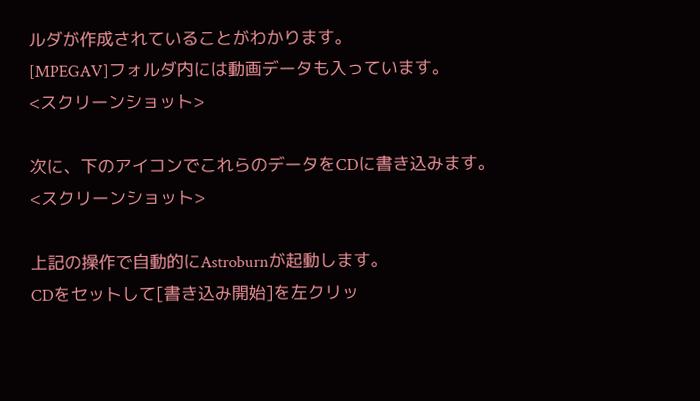ルダが作成されていることがわかります。
[MPEGAV]フォルダ内には動画データも入っています。
<スクリーンショット>

次に、下のアイコンでこれらのデータをCDに書き込みます。
<スクリーンショット>

上記の操作で自動的にAstroburnが起動します。
CDをセットして[書き込み開始]を左クリッ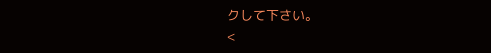クして下さい。
<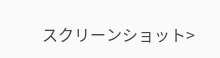スクリーンショット>